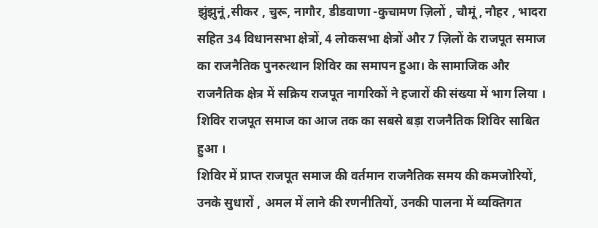झुंझुनूं,सीकर , चुरू, नागौर, डीडवाणा -कुचामण ज़िलों , चौमूं, नौहर , भादरा सहित 34 विधानसभा क्षेत्रों, 4 लोकसभा क्षेत्रों और 7 ज़िलों के राजपूत समाज का राजनैतिक पुनरुत्थान शिविर का समापन हुआ। के सामाजिक और राजनैतिक क्षेत्र में सक्रिय राजपूत नागरिकों ने हजारों की संख्या में भाग लिया । शिविर राजपूत समाज का आज तक का सबसे बड़ा राजनैतिक शिविर साबित हुआ ।
शिविर में प्राप्त राजपूत समाज की वर्तमान राजनैतिक समय की कमजोरियों, उनके सुधारों , अमल में लाने की रणनीतियों, उनकी पालना में व्यक्तिगत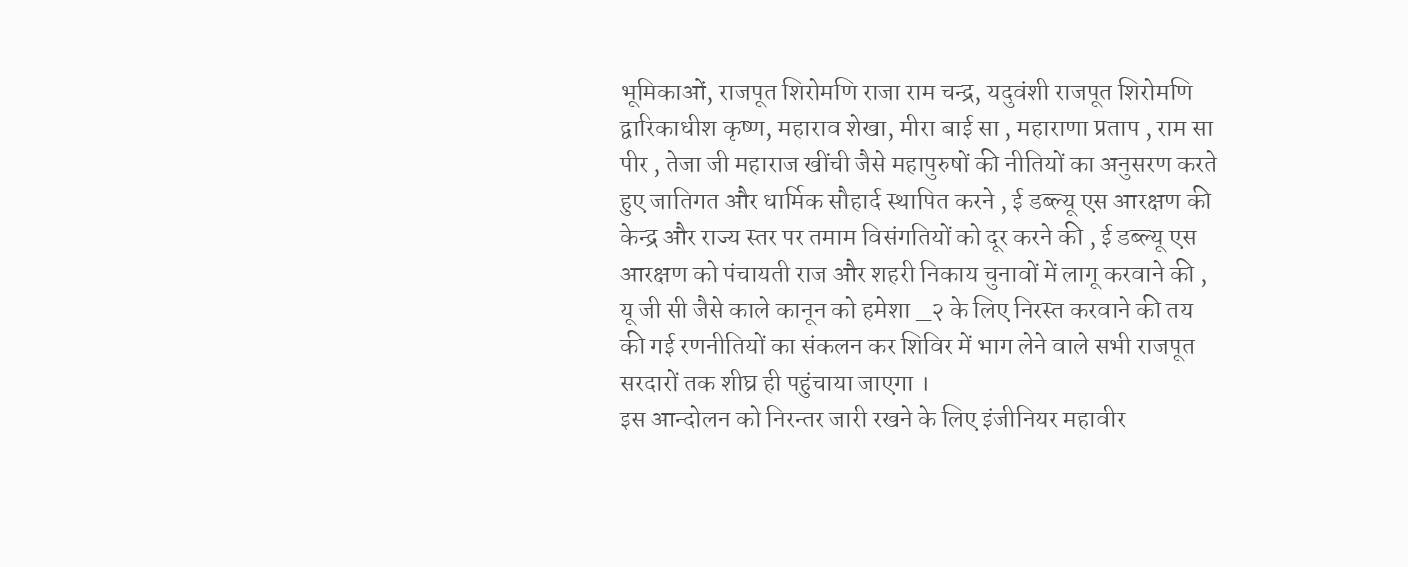भूमिकाओं, राजपूत शिरोमणि राजा राम चन्द्र, यदुवंशी राजपूत शिरोमणि द्वारिकाधीश कृष्ण, महाराव शेखा, मीरा बाई सा , महाराणा प्रताप , राम सा पीर , तेजा जी महाराज खींची जैसे महापुरुषों की नीतियों का अनुसरण करते हुए जातिगत और धार्मिक सौहार्द स्थापित करने , ई डब्ल्यू एस आरक्षण की केन्द्र और राज्य स्तर पर तमाम विसंगतियों को दूर करने की , ई डब्ल्यू एस आरक्षण को पंचायती राज और शहरी निकाय चुनावों में लागू करवाने की , यू जी सी जैसे काले कानून को हमेशा _२ के लिए निरस्त करवाने की तय की गई रणनीतियों का संकलन कर शिविर में भाग लेने वाले सभी राजपूत सरदारों तक शीघ्र ही पहुंचाया जाएगा ।
इस आन्दोलन को निरन्तर जारी रखने के लिए इंजीनियर महावीर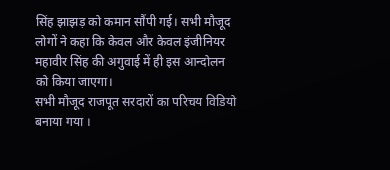सिंह झाझड़ को कमान सौंपी गई। सभी मौजूद लोगों ने कहा कि केवल और केवल इंजीनियर महावीर सिंह की अगुवाई में ही इस आन्दोलन को किया जाएगा।
सभी मौजूद राजपूत सरदारों का परिचय विडियो बनाया गया ।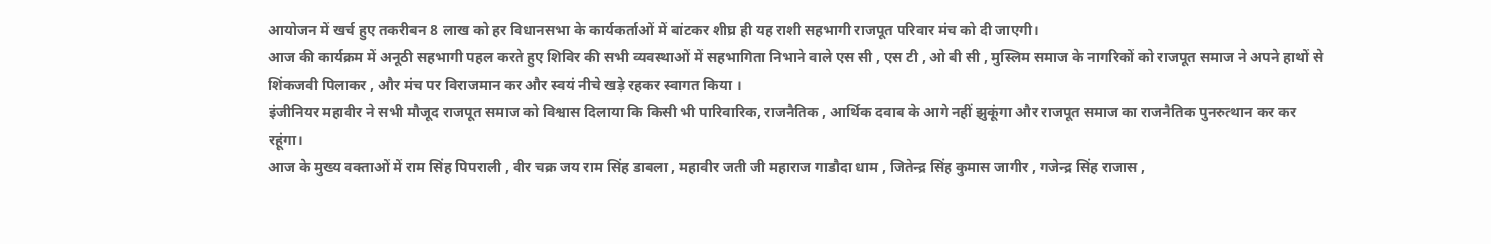आयोजन में खर्च हुए तकरीबन 8 लाख को हर विधानसभा के कार्यकर्ताओं में बांटकर शीघ्र ही यह राशी सहभागी राजपूत परिवार मंच को दी जाएगी।
आज की कार्यक्रम में अनूठी सहभागी पहल करते हुए शिविर की सभी व्यवस्थाओं में सहभागिता निभाने वाले एस सी , एस टी , ओ बी सी , मुस्लिम समाज के नागरिकों को राजपूत समाज ने अपने हाथों से शिंकजवी पिलाकर , और मंच पर विराजमान कर और स्वयं नीचे खड़े रहकर स्वागत किया ।
इंजीनियर महावीर ने सभी मौजूद राजपूत समाज को विश्वास दिलाया कि किसी भी पारिवारिक, राजनैतिक , आर्थिक दवाब के आगे नहीं झुकूंगा और राजपूत समाज का राजनैतिक पुनरुत्थान कर कर रहूंगा।
आज के मुख्य वक्ताओं में राम सिंह पिपराली , वीर चक्र जय राम सिंह डाबला , महावीर जती जी महाराज गाडौदा धाम , जितेन्द्र सिंह कुमास जागीर , गजेन्द्र सिंह राजास ,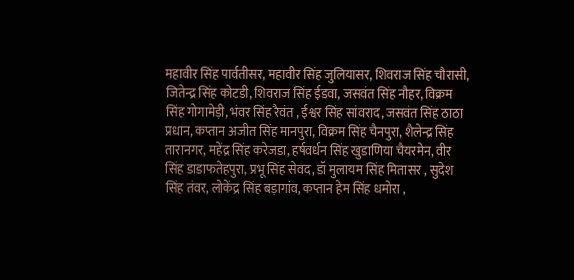महावीर सिंह पार्वतीसर, महावीर सिंह जुलियासर, शिवराज सिंह चौरासी, जितेन्द्र सिंह कोटडी, शिवराज सिंह ईडवा, जसवंत सिंह नौहर, विक्रम सिंह गोगामेड़ी, भंवर सिंह रैवंत , ईश्वर सिंह सांवराद, जसवंत सिंह ठाठा प्रधान, कप्तान अजीत सिंह मानपुरा, विक्रम सिंह चैनपुरा, शैलेन्द्र सिंह तारानगर, महेंद्र सिंह करेजडा, हर्षवर्धन सिंह खुडाणिया चैयरमेन, वीर सिंह डाडाफतेहपुरा, प्रभू सिंह सेवद, डॉ मुलायम सिंह मितासर , सुदेश सिंह तंवर, लोकेंद्र सिंह बड़ागांव, कप्तान हेम सिंह धमोरा ,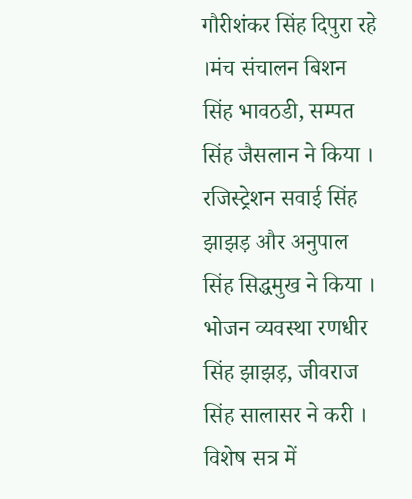गौरीशंकर सिंह दिपुरा रहे ।मंच संचालन बिशन सिंह भावठडी, सम्पत सिंह जैसलान ने किया । रजिस्ट्रेशन सवाई सिंह झाझड़ और अनुपाल सिंह सिद्धमुख ने किया । भोजन व्यवस्था रणधीर सिंह झाझड़, जीवराज सिंह सालासर ने करी । विशेष सत्र में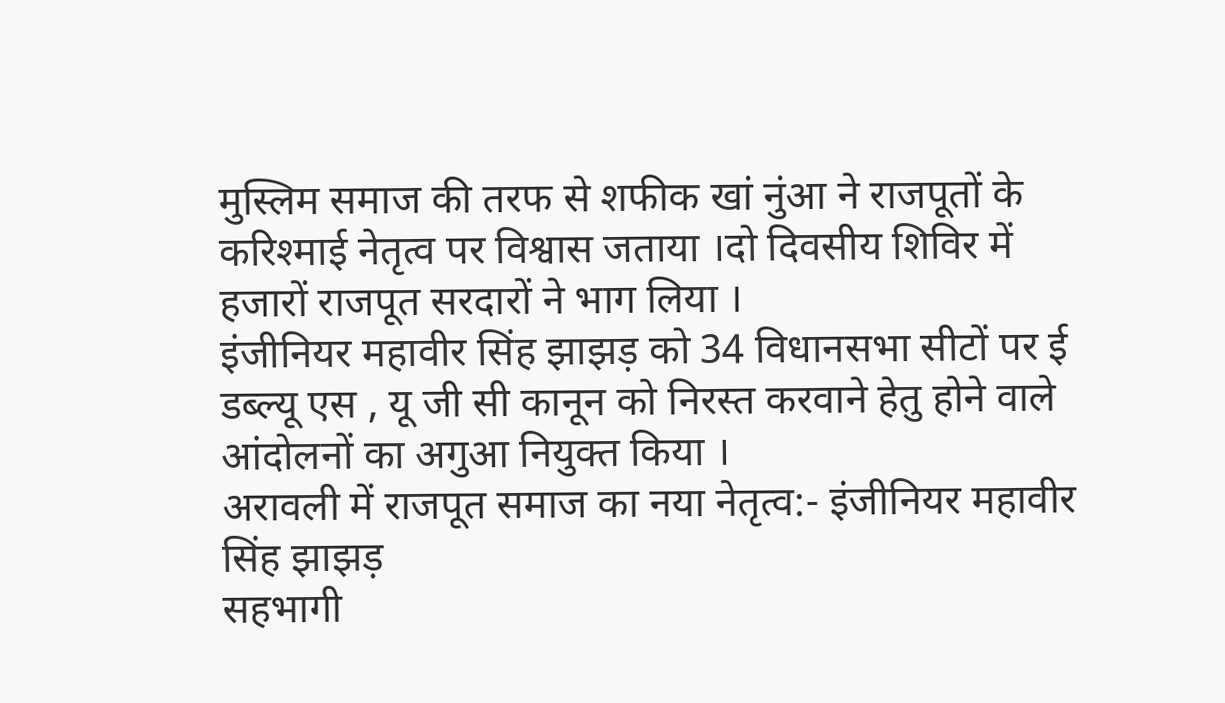मुस्लिम समाज की तरफ से शफीक खां नुंआ ने राजपूतों के करिश्माई नेतृत्व पर विश्वास जताया ।दो दिवसीय शिविर में हजारों राजपूत सरदारों ने भाग लिया ।
इंजीनियर महावीर सिंह झाझड़ को 34 विधानसभा सीटों पर ई डब्ल्यू एस , यू जी सी कानून को निरस्त करवाने हेतु होने वाले आंदोलनों का अगुआ नियुक्त किया ।
अरावली में राजपूत समाज का नया नेतृत्व:- इंजीनियर महावीर सिंह झाझड़
सहभागी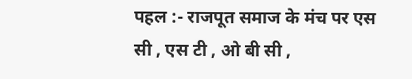पहल :- राजपूत समाज के मंच पर एस सी , एस टी , ओ बी सी ,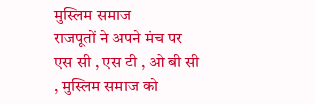मुस्लिम समाज
राजपूतों ने अपने मंच पर एस सी , एस टी , ओ बी सी , मुस्लिम समाज को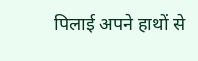पिलाई अपने हाथों से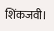शिंकजवी।